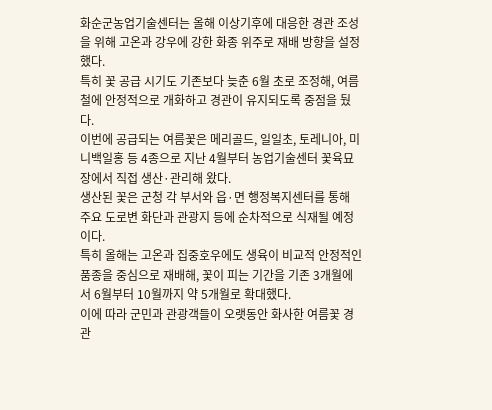화순군농업기술센터는 올해 이상기후에 대응한 경관 조성을 위해 고온과 강우에 강한 화종 위주로 재배 방향을 설정했다.
특히 꽃 공급 시기도 기존보다 늦춘 6월 초로 조정해, 여름철에 안정적으로 개화하고 경관이 유지되도록 중점을 뒀다.
이번에 공급되는 여름꽃은 메리골드, 일일초, 토레니아, 미니백일홍 등 4종으로 지난 4월부터 농업기술센터 꽃육묘장에서 직접 생산·관리해 왔다.
생산된 꽃은 군청 각 부서와 읍·면 행정복지센터를 통해 주요 도로변 화단과 관광지 등에 순차적으로 식재될 예정이다.
특히 올해는 고온과 집중호우에도 생육이 비교적 안정적인 품종을 중심으로 재배해, 꽃이 피는 기간을 기존 3개월에서 6월부터 10월까지 약 5개월로 확대했다.
이에 따라 군민과 관광객들이 오랫동안 화사한 여름꽃 경관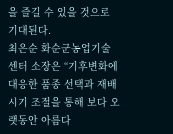을 즐길 수 있을 것으로 기대된다.
최은순 화순군농업기술센터 소장은 “기후변화에 대응한 품종 선택과 재배 시기 조절을 통해 보다 오랫동안 아름다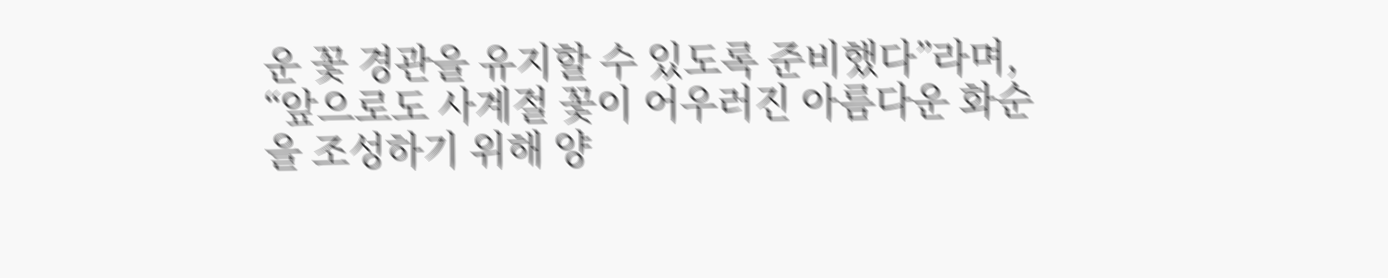운 꽃 경관을 유지할 수 있도록 준비했다”라며, “앞으로도 사계절 꽃이 어우러진 아름다운 화순을 조성하기 위해 양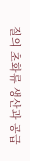질의 초화류 생산과 공급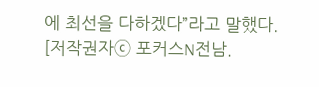에 최선을 다하겠다”라고 말했다.
[저작권자ⓒ 포커스N전남.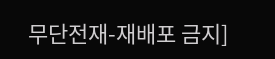무단전재-재배포 금지]